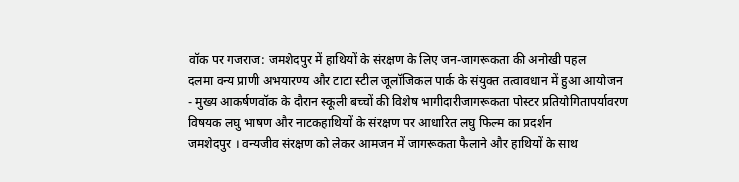वॉक पर गजराज: जमशेदपुर में हाथियों के संरक्षण के लिए जन-जागरूकता की अनोखी पहल
दलमा वन्य प्राणी अभयारण्य और टाटा स्टील जूलॉजिकल पार्क के संयुक्त तत्वावधान में हुआ आयोजन
- मुख्य आकर्षणवॉक के दौरान स्कूली बच्चों की विशेष भागीदारीजागरूकता पोस्टर प्रतियोगितापर्यावरण विषयक लघु भाषण और नाटकहाथियों के संरक्षण पर आधारित लघु फिल्म का प्रदर्शन
जमशेदपुर । वन्यजीव संरक्षण को लेकर आमजन में जागरूकता फैलाने और हाथियों के साथ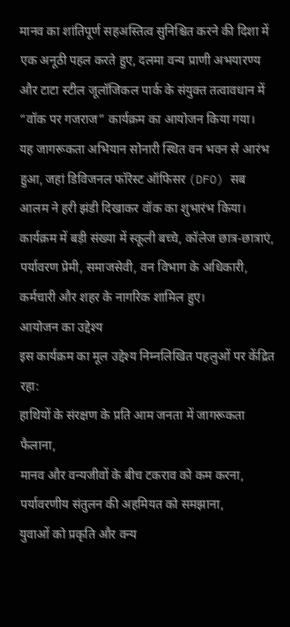मानव का शांतिपूर्ण सहअस्तित्व सुनिश्चित करने की दिशा में एक अनूठी पहल करते हुए, दलमा वन्य प्राणी अभयारण्य और टाटा स्टील जूलॉजिकल पार्क के संयुक्त तत्वावधान में “वॉक पर गजराज” कार्यक्रम का आयोजन किया गया।
यह जागरूकता अभियान सोनारी स्थित वन भवन से आरंभ हुआ, जहां डिविजनल फॉरेस्ट ऑफिसर (DFO) सब आलम ने हरी झंडी दिखाकर वॉक का शुभारंभ किया। कार्यक्रम में बड़ी संख्या में स्कूली बच्चे, कॉलेज छात्र-छात्राएं, पर्यावरण प्रेमी, समाजसेवी, वन विभाग के अधिकारी, कर्मचारी और शहर के नागरिक शामिल हुए।
आयोजन का उद्देश्य
इस कार्यक्रम का मूल उद्देश्य निम्नलिखित पहलुओं पर केंद्रित रहा:
हाथियों के संरक्षण के प्रति आम जनता में जागरूकता फैलाना,
मानव और वन्यजीवों के बीच टकराव को कम करना,
पर्यावरणीय संतुलन की अहमियत को समझाना,
युवाओं को प्रकृति और वन्य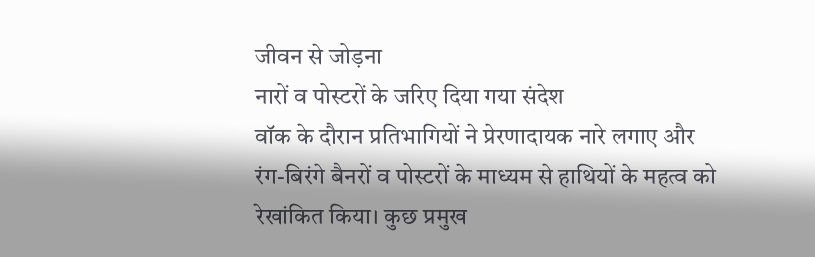जीवन से जोड़ना
नारों व पोस्टरों के जरिए दिया गया संदेश
वॉक के दौरान प्रतिभागियों ने प्रेरणादायक नारे लगाए और रंग-बिरंगे बैनरों व पोस्टरों के माध्यम से हाथियों के महत्व को रेखांकित किया। कुछ प्रमुख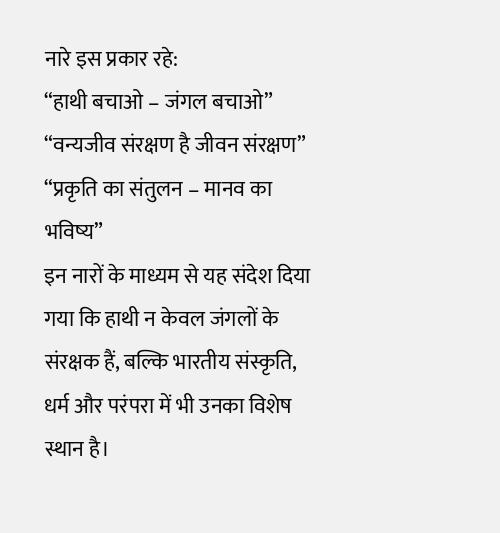नारे इस प्रकार रहे:
“हाथी बचाओ – जंगल बचाओ”
“वन्यजीव संरक्षण है जीवन संरक्षण”
“प्रकृति का संतुलन – मानव का भविष्य”
इन नारों के माध्यम से यह संदेश दिया गया कि हाथी न केवल जंगलों के संरक्षक हैं, बल्कि भारतीय संस्कृति, धर्म और परंपरा में भी उनका विशेष स्थान है।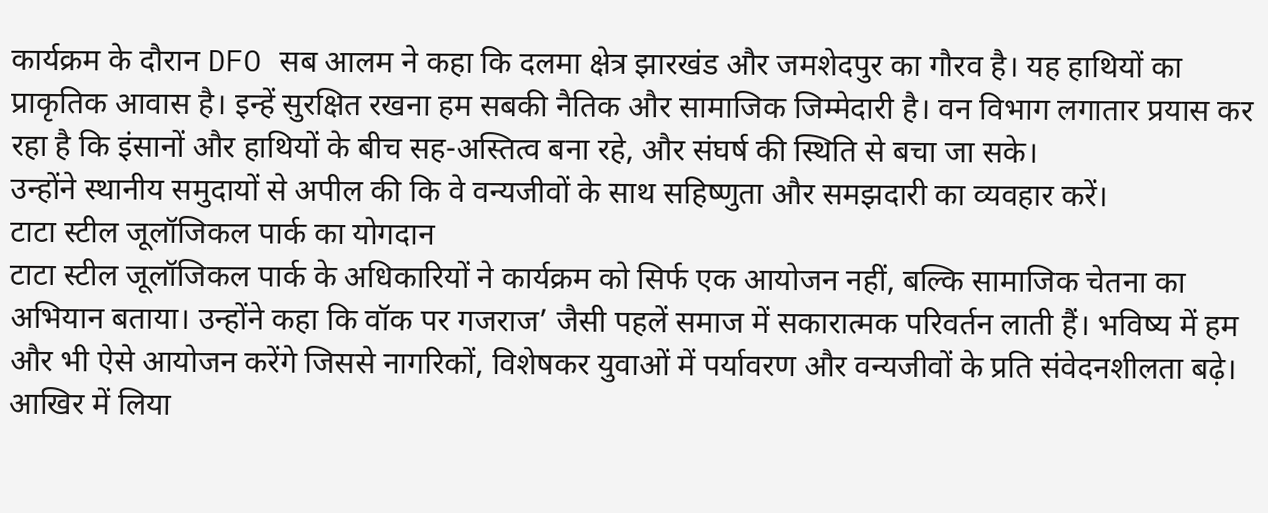कार्यक्रम के दौरान DFO सब आलम ने कहा कि दलमा क्षेत्र झारखंड और जमशेदपुर का गौरव है। यह हाथियों का प्राकृतिक आवास है। इन्हें सुरक्षित रखना हम सबकी नैतिक और सामाजिक जिम्मेदारी है। वन विभाग लगातार प्रयास कर रहा है कि इंसानों और हाथियों के बीच सह-अस्तित्व बना रहे, और संघर्ष की स्थिति से बचा जा सके।
उन्होंने स्थानीय समुदायों से अपील की कि वे वन्यजीवों के साथ सहिष्णुता और समझदारी का व्यवहार करें।
टाटा स्टील जूलॉजिकल पार्क का योगदान
टाटा स्टील जूलॉजिकल पार्क के अधिकारियों ने कार्यक्रम को सिर्फ एक आयोजन नहीं, बल्कि सामाजिक चेतना का अभियान बताया। उन्होंने कहा कि वॉक पर गजराज’ जैसी पहलें समाज में सकारात्मक परिवर्तन लाती हैं। भविष्य में हम और भी ऐसे आयोजन करेंगे जिससे नागरिकों, विशेषकर युवाओं में पर्यावरण और वन्यजीवों के प्रति संवेदनशीलता बढ़े।
आखिर में लिया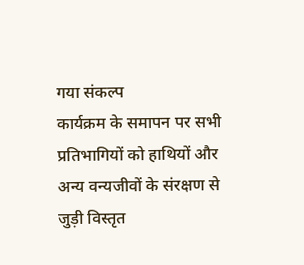गया संकल्प
कार्यक्रम के समापन पर सभी प्रतिभागियों को हाथियों और अन्य वन्यजीवों के संरक्षण से जुड़ी विस्तृत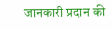जानकारी प्रदान की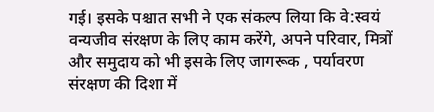गई। इसके पश्चात सभी ने एक संकल्प लिया कि वे:स्वयं वन्यजीव संरक्षण के लिए काम करेंगे, अपने परिवार, मित्रों और समुदाय को भी इसके लिए जागरूक , पर्यावरण संरक्षण की दिशा में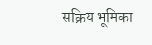सक्रिय भूमिका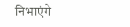निभाएंगे